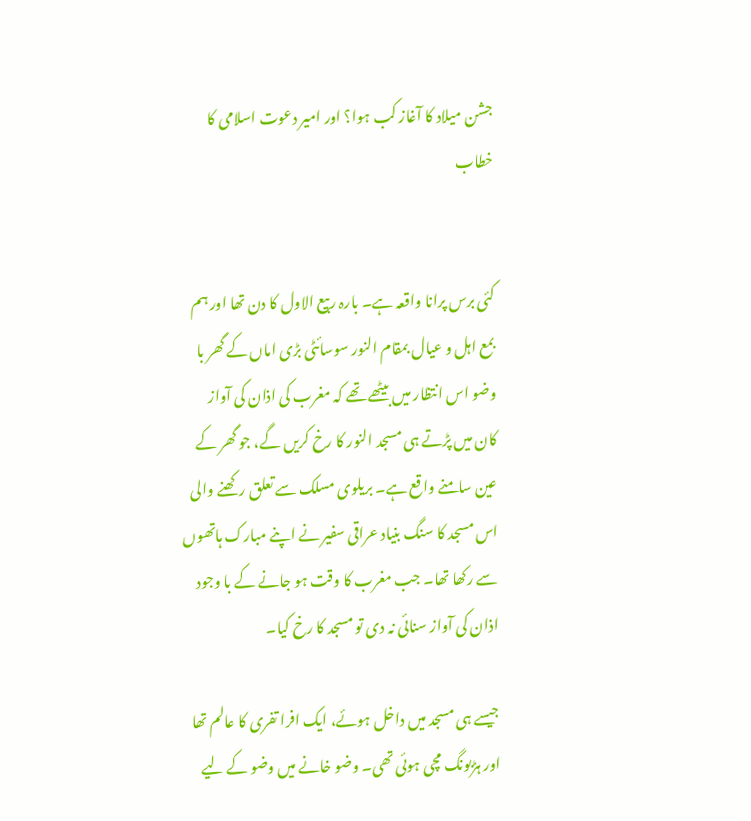جشن میلاد کا آغاز کب ہوا؟ اور امیر دعوت اسلامی کا خطاب


کئی برس پرانا واقعہ ہے۔ بارہ ربیع الاول کا دن تھا اور ہم بمع اہل و عیال بمقام النور سوسائٹی بڑی اماں کے گھر با وضو اس انتظار میں بیٹھے تھے کہ مغرب کی اذان کی آواز کان میں پڑتے ہی مسجد النور کا رخ کریں گے، جو گھر کے عین سامنے واقع ہے۔ بریلوی مسلک سے تعلق رکھنے والی اس مسجد کا سنگ بنیاد عراقی سفیر نے اپنے مبارک ہاتھوں سے رکھا تھا۔ جب مغرب کا وقت ہو جانے کے با وجود اذان کی آواز سنائی نہ دی تو مسجد کا رخ کیا۔

جیسے ہی مسجد میں داخل ہوئے، ایک افرا تفری کا عالم تھا اور ہڑبونگ مچی ہوئی تھی۔ وضو خانے میں وضو کے لیے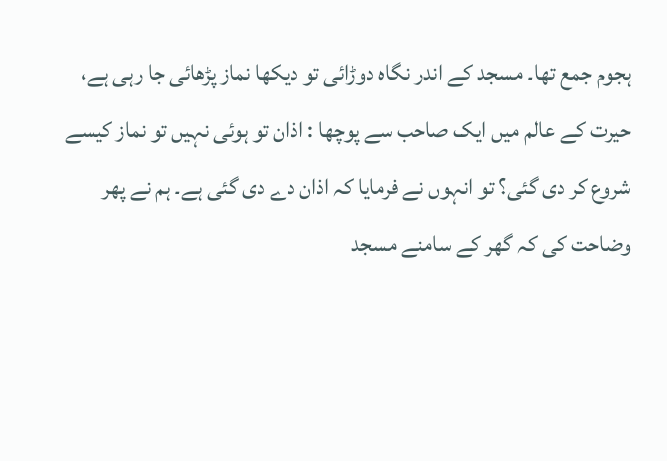ہجوم جمع تھا۔ مسجد کے اندر نگاہ دوڑائی تو دیکھا نماز پڑھائی جا رہی ہے، حیرت کے عالم میں ایک صاحب سے پوچھا : اذان تو ہوئی نہیں تو نماز کیسے شروع کر دی گئی؟ تو انہوں نے فرمایا کہ اذان دے دی گئی ہے۔ ہم نے پھر وضاحت کی کہ گھر کے سامنے مسجد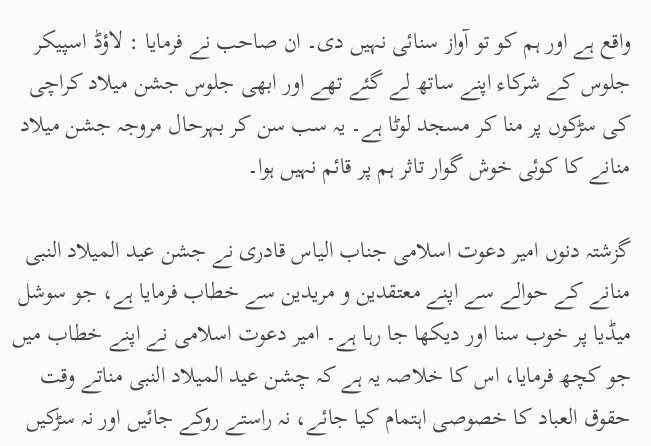واقع ہے اور ہم کو تو آواز سنائی نہیں دی۔ ان صاحب نے فرمایا : لاؤڈ اسپیکر جلوس کے شرکاء اپنے ساتھ لے گئے تھے اور ابھی جلوس جشن میلاد کراچی کی سڑکوں پر منا کر مسجد لوٹا ہے۔ یہ سب سن کر بہرحال مروجہ جشن میلاد منانے کا کوئی خوش گوار تاثر ہم پر قائم نہیں ہوا۔

گزشتہ دنوں امیر دعوت اسلامی جناب الیاس قادری نے جشن عید المیلاد النبی منانے کے حوالے سے اپنے معتقدین و مریدین سے خطاب فرمایا ہے، جو سوشل میڈیا پر خوب سنا اور دیکھا جا رہا ہے۔ امیر دعوت اسلامی نے اپنے خطاب میں جو کچھ فرمایا، اس کا خلاصہ یہ ہے کہ چشن عید المیلاد النبی مناتے وقت حقوق العباد کا خصوصی اہتمام کیا جائے، نہ راستے روکے جائیں اور نہ سڑکیں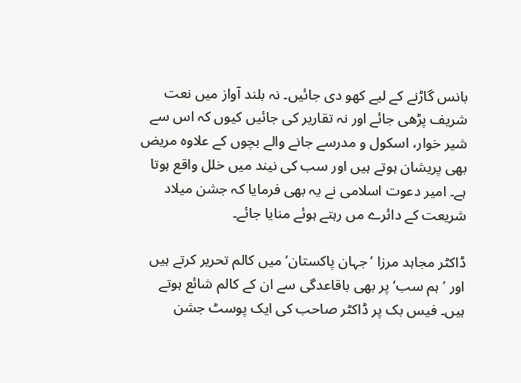بانس گاڑنے کے لیے کھو دی جائیں۔ نہ بلند آواز میں نعت شریف پڑھی جائے اور نہ تقاریر کی جائیں کیوں کہ اس سے شیر خوار، اسکول و مدرسے جانے والے بچوں کے علاوہ مریض بھی پریشان ہوتے ہیں اور سب کی نیند میں خلل واقع ہوتا ہے۔ امیر دعوت اسلامی نے یہ بھی فرمایا کہ جشن میلاد شریعت کے دائرے مں رہتے ہوئے منایا جائے۔

ڈاکٹر مجاہد مرزا ’جہان پاکستان‘ میں کالم تحریر کرتے ہیں اور ’ہم سب‘ پر بھی باقاعدگی سے ان کے کالم شائع ہوتے ہیں۔ فیس بک پر ڈاکٹر صاحب کی ایک پوسٹ جشن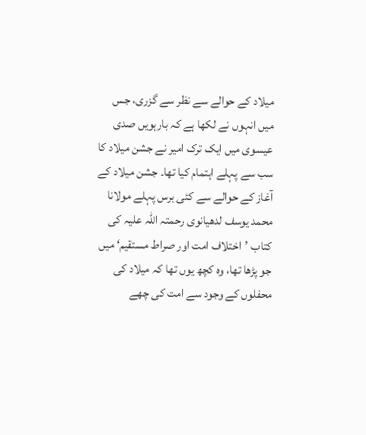میلاد کے حوالے سے نظر سے گزری، جس میں انہوں نے لکھا ہے کہ بارہویں صدی عیسوی میں ایک ترک امیر نے جشن میلاد کا سب سے پہلے اہتمام کیا تھا۔ جشن میلاد کے آغاز کے حوالے سے کئی برس پہلے مولانا محمد یوسف لدھیانوی رحمتہ اللہ علیہ کی کتاب ’اختلاف امت اور صراط مستقیم‘ میں جو پڑھا تھا، وہ کچھ یوں تھا کہ میلاد کی محفلوں کے وجود سے امت کی چھے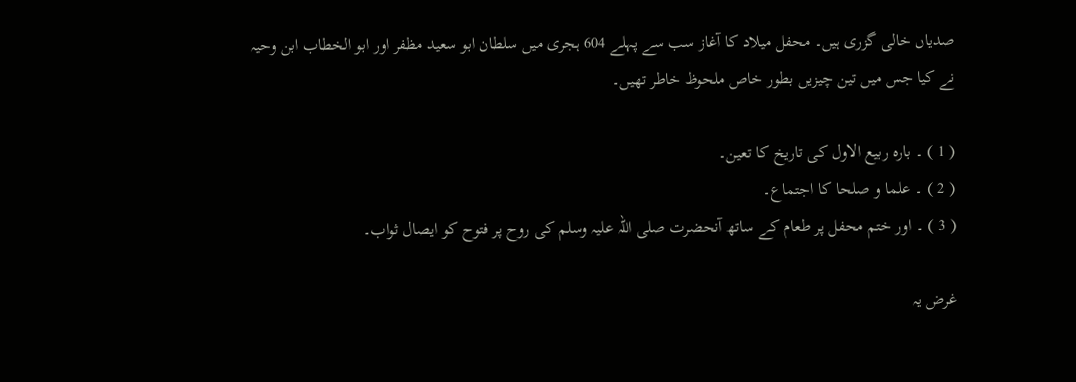صدیاں خالی گزری ہیں۔ محفل میلاد کا آغاز سب سے پہلے 604 ہجری میں سلطان ابو سعید مظفر اور ابو الخطاب ابن وحیہ نے کیا جس میں تین چیزیں بطور خاص ملحوظ خاطر تھیں۔

( 1 ) ۔ بارہ ربیع الاول کی تاریخ کا تعین۔
( 2 ) ۔ علما و صلحا کا اجتماع۔
( 3 ) ۔ اور ختم محفل پر طعام کے ساتھ آنحضرت صلی اللہ علیہ وسلم کی روح پر فتوح کو ایصال ثواب۔

غرض یہ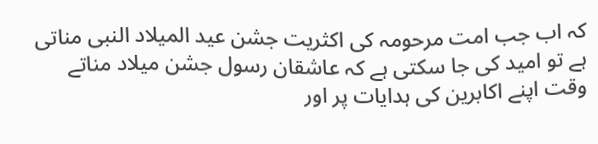کہ اب جب امت مرحومہ کی اکثریت جشن عید المیلاد النبی مناتی ہے تو امید کی جا سکتی ہے کہ عاشقان رسول جشن میلاد مناتے وقت اپنے اکابرین کی ہدایات پر اور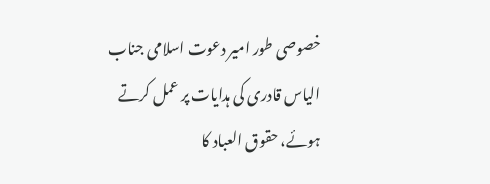خصوصی طور امیر دعوت اسلامی جناب الیاس قادری کی ہدایات پر عمل کرتے ہوئے، حقوق العباد کا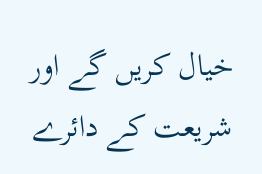خیال کریں گے اور شریعت کے دائرے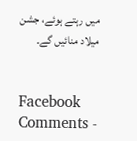میں رہتے ہوئے، جشن میلاد منائیں گے۔


Facebook Comments -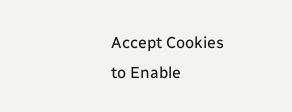Accept Cookies to Enable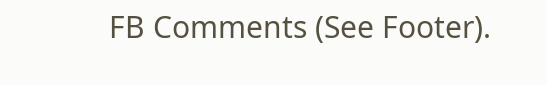FB Comments (See Footer).